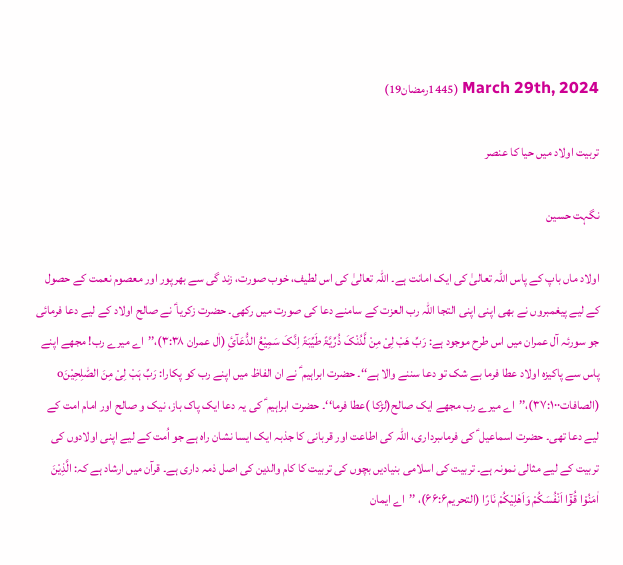March 29th, 2024 (1445رمضان19)

تربیت اولاد میں حیا کا عنصر

نگہت حسین

اولاد ماں باپ کے پاس اللہ تعالیٰ کی ایک امانت ہے۔ اللہ تعالیٰ کی اس لطیف، خوب صورت، زند گی سے بھرپور اور معصوم نعمت کے حصول کے لیے پیغمبروں نے بھی اپنی اپنی التجا اللہ رب العزت کے سامنے دعا کی صورت میں رکھی۔ حضرت زکریا ؑ نے صالح اولاد کے لیے دعا فرمائی جو سورئہ آل عمران میں اس طرح موجود ہے: رَبِّ ھَبْ لِیْ مِنْ لَّدُنْکَ ذُرِّیَّۃً طَیِّبَۃً اِنَّکَ سَمِیْعُ الدُّعَآئِ (اٰل عمران ۳:۳۸)،’’اے میرے رب! مجھے اپنے پاس سے پاکیزہ اولاد عطا فرما بے شک تو دعا سننے والا ہے‘‘۔ حضرت ابراہیم ؑ نے ان الفاظ میں اپنے رب کو پکارا: رَبِّ ہَبْ لِیْ مِنَ الصّٰلِحِیْنَo (الصافات۳۷:۱۰۰)،’’اے میرے رب مجھے ایک صالح(لڑکا )عطا فرما‘‘۔ حضرت ابراہیم ؑ کی یہ دعا ایک پاک باز، نیک و صالح اور امام امت کے لیے دعا تھی۔ حضرت اسماعیل ؑ کی فرماںبرداری، اللہ کی اطاعت اور قربانی کا جذبہ ایک ایسا نشان راہ ہے جو اُمت کے لیے اپنی اولادوں کی تربیت کے لیے مثالی نمونہ ہے۔ تربیت کی اسلامی بنیادیں بچوں کی تربیت کا کام والدین کی اصل ذمہ داری ہے۔ قرآن میں ارشاد ہے کہ: الَّذِیْنَ اٰمَنُوْا قُوْٓا اَنْفُسَکُمْ وَاَھْلِیْکُمْ نَارًا (التحریم۶۶:۶)، ’’اے ایمان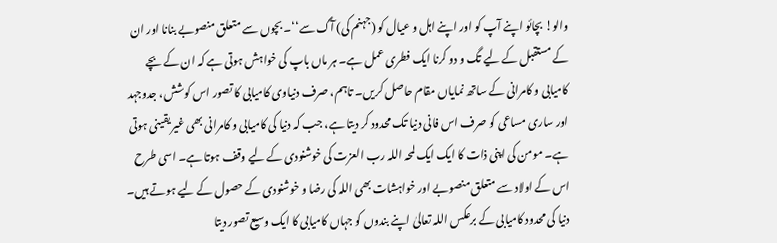والو! بچائو اپنے آپ کو اور اپنے اہل و عیال کو (جہنم کی) آگ سے‘‘۔ بچوں سے متعلق منصوبے بنانا اور ان کے مستقبل کے لیے تگ و دو کرنا ایک فطری عمل ہے۔ ہر ماں باپ کی خواہش ہوتی ہے کہ ان کے بچے کامیابی و کامرانی کے ساتھ نمایاں مقام حاصل کریں۔ تاہم، صرف دنیاوی کامیابی کا تصور اس کوشش، جدوجہد اور ساری مساعی کو صرف اس فانی دنیا تک محدود کر دیتا ہے، جب کہ دنیا کی کامیابی و کامرانی بھی غیر یقینی ہوتی ہے۔ مومن کی اپنی ذات کا ایک ایک لمحہ اللہ رب العزت کی خوشنودی کے لیے وقف ہوتا ہے۔ اسی طرح اس کے اولاد سے متعلق منصوبے اور خواہشات بھی اللہ کی رضا و خوشنودی کے حصول کے لیے ہوتے ہیں۔ دنیا کی محدود کامیابی کے برعکس اللہ تعالیٰ اپنے بندوں کو جہاں کامیابی کا ایک وسیع تصور دیتا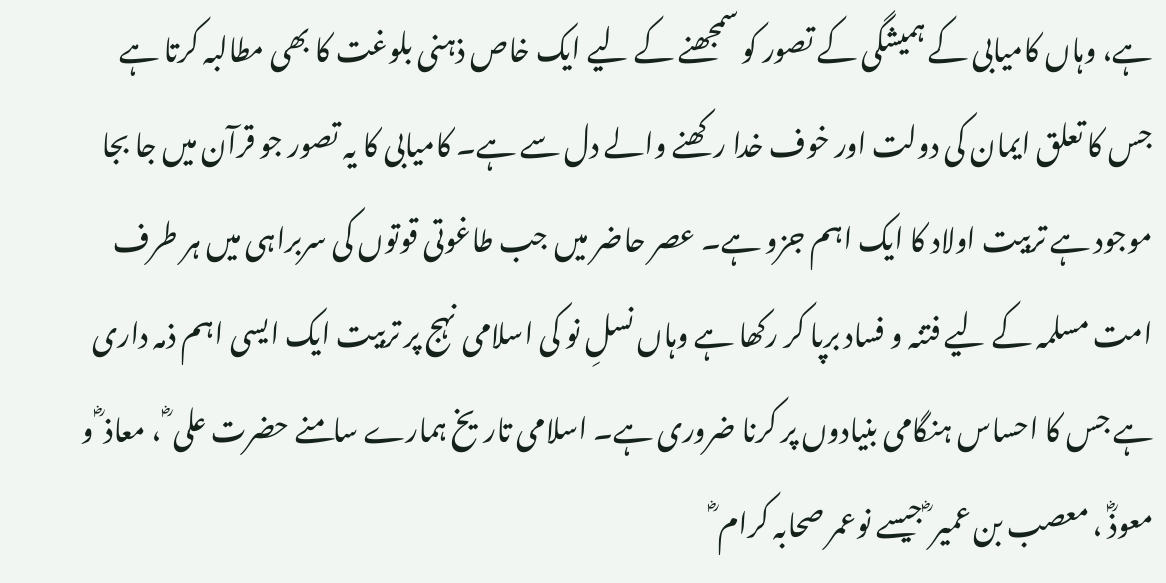ہے، وہاں کامیابی کے ہمیشگی کے تصور کو سمجھنے کے لیے ایک خاص ذہنی بلوغت کا بھی مطالبہ کرتا ہے جس کا تعلق ایمان کی دولت اور خوف خدا رکھنے والے دل سے ہے۔ کامیابی کا یہ تصور جو قرآن میں جا بجا موجود ہے تربیت اولاد کا ایک اہم جزو ہے۔ عصر حاضر میں جب طاغوتی قوتوں کی سربراہی میں ہر طرف امت مسلمہ کے لیے فتنہ و فساد برپا کر رکھا ہے وہاں نسلِ نو کی اسلامی نہج پر تربیت ایک ایسی اہم ذمہ داری ہے جس کا احساس ہنگامی بنیادوں پر کرنا ضروری ہے۔ اسلامی تاریخ ہمارے سامنے حضرت علی ؓ ، معاذ ؓ و معوذؓ ، معصب بن عمیر ؓ جیسے نوعمر صحابہ کرام ؓ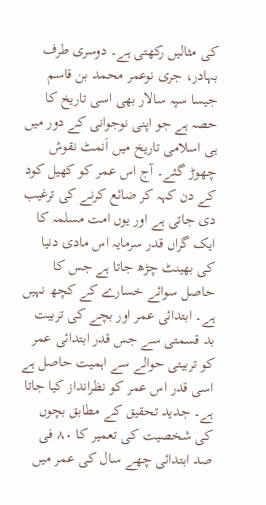کی مثالیں رکھتی ہے۔ دوسری طرف بہادر، جری نوعمر محمد بن قاسم جیسا سپہ سالار بھی اسی تاریخ کا حصہ ہے جو اپنی نوجوانی کے دور میں ہی اسلامی تاریخ میں اَنمٹ نقوش چھوڑ گئے۔ آج اس عمر کو کھیل کود کے دن کہہ کر ضائع کرنے کی ترغیب دی جاتی ہے اور یوں امت مسلمہ کا ایک گراں قدر سرمایہ اس مادی دنیا کی بھینٹ چڑھ جاتا ہے جس کا حاصل سوائے خسارے کے کچھ نہیں ہے۔ ابتدائی عمر اور بچے کی تربیت بد قسمتی سے جس قدر ابتدائی عمر کو تربیتی حوالے سے اہمیت حاصل ہے اسی قدر اس عمر کو نظرانداز کیا جاتا ہے۔ جدید تحقیق کے مطابق بچوں کی شخصیت کی تعمیر کا ۸۰ فی صد ابتدائی چھے سال کی عمر میں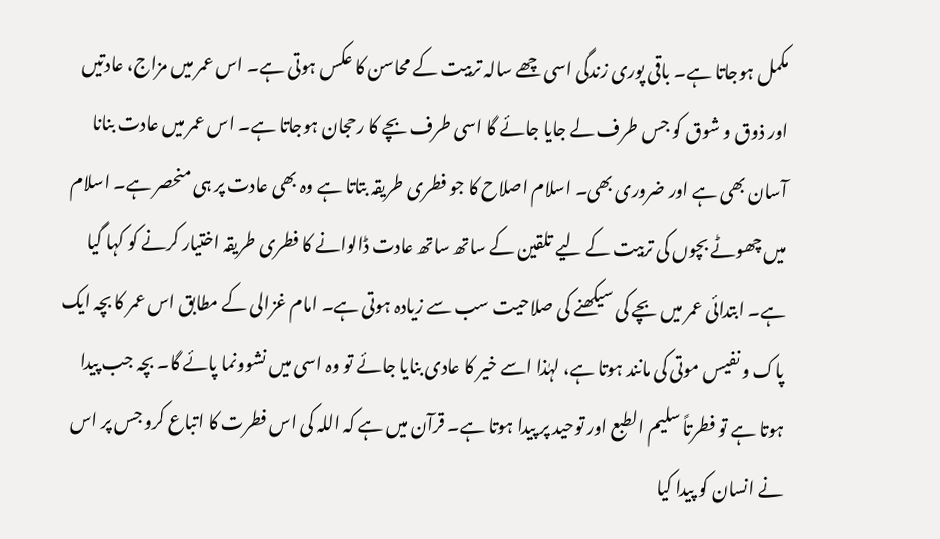مکمل ہوجاتا ہے۔ باقی پوری زندگی اسی چھے سالہ تربیت کے محاسن کا عکس ہوتی ہے۔ اس عمر میں مزاج، عادتیں اور ذوق و شوق کو جس طرف لے جایا جائے گا اسی طرف بچے کا رحجان ہوجاتا ہے۔ اس عمر میں عادت بنانا آسان بھی ہے اور ضروری بھی۔ اسلام اصلاح کا جو فطری طریقہ بتاتا ہے وہ بھی عادت پر ہی منحصر ہے۔ اسلام میں چھوٹے بچوں کی تربیت کے لیے تلقین کے ساتھ ساتھ عادت ڈالوانے کا فطری طریقہ اختیار کرنے کو کہا گیا ہے۔ ابتدائی عمر میں بچے کی سیکھنے کی صلاحیت سب سے زیادہ ہوتی ہے۔ امام غزالی کے مطابق اس عمر کا بچہ ایک پاک و نفیس موتی کی مانند ہوتا ہے، لہٰذا اسے خیر کا عادی بنایا جائے تو وہ اسی میں نشوونما پائے گا۔ بچہ جب پیدا ہوتا ہے تو فطرتاً سلیم الطبع اور توحید پر پیدا ہوتا ہے۔ قرآن میں ہے کہ اللہ کی اس فطرت کا اتباع کرو جس پر اس نے انسان کو پیدا کیا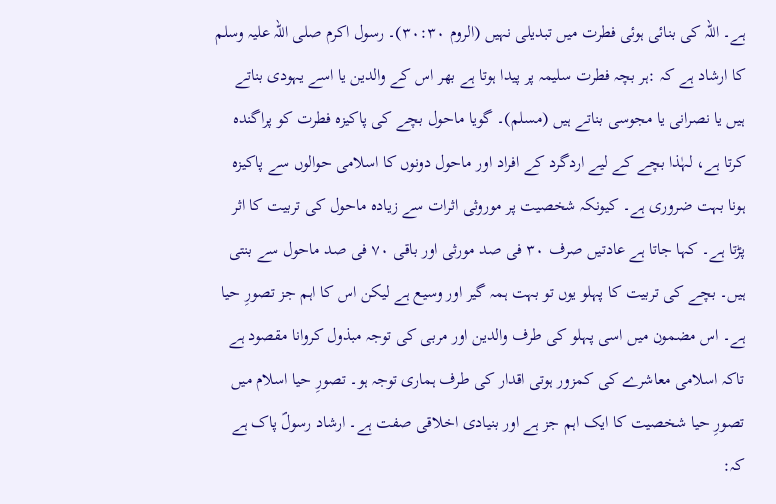ہے۔ اللہ کی بنائی ہوئی فطرت میں تبدیلی نہیں (الروم ۳۰:۳۰)۔ رسول اکرم صلی اللہ علیہ وسلم کا ارشاد ہے کہ :ہر بچہ فطرت سلیمہ پر پیدا ہوتا ہے بھر اس کے والدین یا اسے یہودی بناتے ہیں یا نصرانی یا مجوسی بناتے ہیں (مسلم)۔ گویا ماحول بچے کی پاکیزہ فطرت کو پراگندہ کرتا ہے، لہٰذا بچے کے لیے اردگرد کے افراد اور ماحول دونوں کا اسلامی حوالوں سے پاکیزہ ہونا بہت ضروری ہے۔ کیونکہ شخصیت پر موروثی اثرات سے زیادہ ماحول کی تربیت کا اثر پڑتا ہے۔ کہا جاتا ہے عادتیں صرف ۳۰ فی صد مورثی اور باقی ۷۰ فی صد ماحول سے بنتی ہیں۔ بچے کی تربیت کا پہلو یوں تو بہت ہمہ گیر اور وسیع ہے لیکن اس کا اہم جز تصورِ حیا ہے۔ اس مضمون میں اسی پہلو کی طرف والدین اور مربی کی توجہ مبذول کروانا مقصود ہے تاکہ اسلامی معاشرے کی کمزور ہوتی اقدار کی طرف ہماری توجہ ہو۔ تصورِ حیا اسلام میں تصورِ حیا شخصیت کا ایک اہم جز ہے اور بنیادی اخلاقی صفت ہے۔ ارشاد رسولؐ پاک ہے کہ: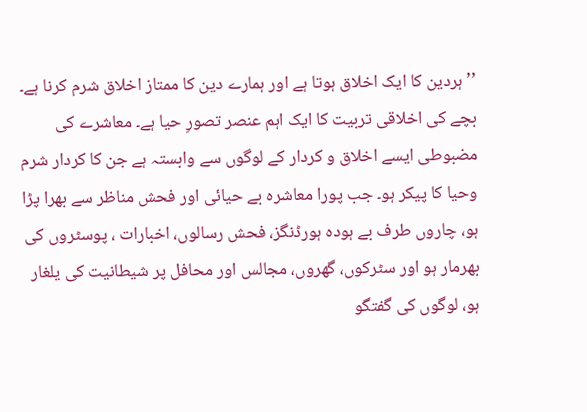’’ہردین کا ایک اخلاق ہوتا ہے اور ہمارے دین کا ممتاز اخلاق شرم کرنا ہے۔ بچے کی اخلاقی تربیت کا ایک اہم عنصر تصورِ حیا ہے۔ معاشرے کی مضبوطی ایسے اخلاق و کردار کے لوگوں سے وابستہ ہے جن کا کردار شرم وحیا کا پیکر ہو۔ جب پورا معاشرہ بے حیائی اور فحش مناظر سے بھرا پڑا ہو، چاروں طرف بے ہودہ ہورڈنگز، فحش رسالوں، اخبارات ، پوسٹروں کی بھرمار ہو اور سٹرکوں، گھروں، مجالس اور محافل پر شیطانیت کی یلغار ہو، لوگوں کی گفتگو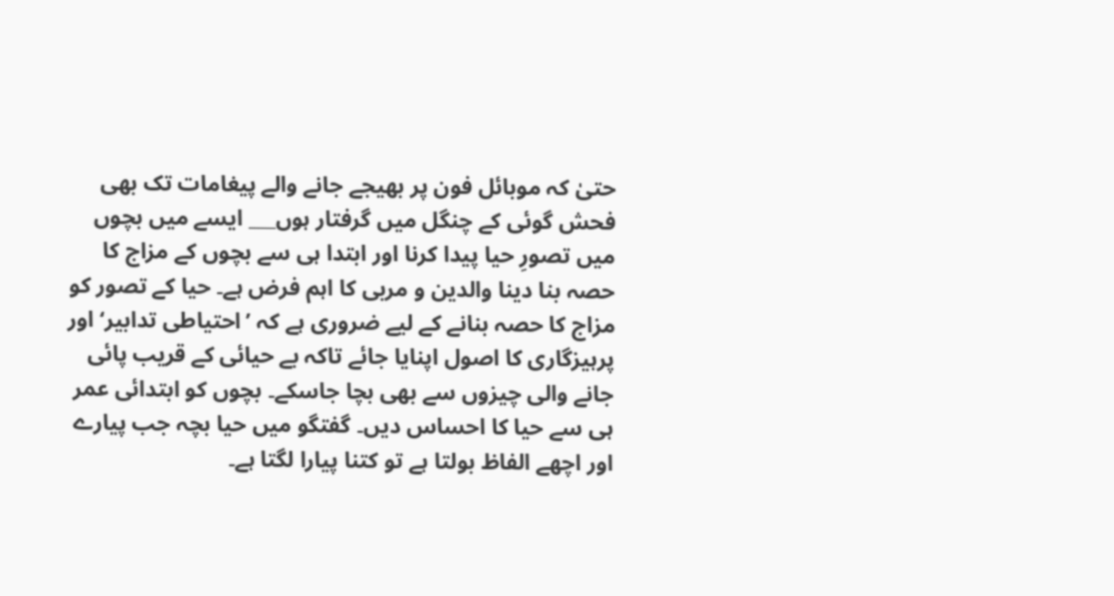حتیٰ کہ موبائل فون پر بھیجے جانے والے پیغامات تک بھی فحش گوئی کے چنگل میں گرفتار ہوں___ ایسے میں بچوں میں تصورِ حیا پیدا کرنا اور ابتدا ہی سے بچوں کے مزاج کا حصہ بنا دینا والدین و مربی کا اہم فرض ہے۔ حیا کے تصور کو مزاج کا حصہ بنانے کے لیے ضروری ہے کہ ’احتیاطی تدابیر‘ اور پرہیزگاری کا اصول اپنایا جائے تاکہ بے حیائی کے قریب پائی جانے والی چیزوں سے بھی بچا جاسکے۔ بچوں کو ابتدائی عمر ہی سے حیا کا احساس دیں۔ گفتگو میں حیا بچہ جب پیارے اور اچھے الفاظ بولتا ہے تو کتنا پیارا لگتا ہے۔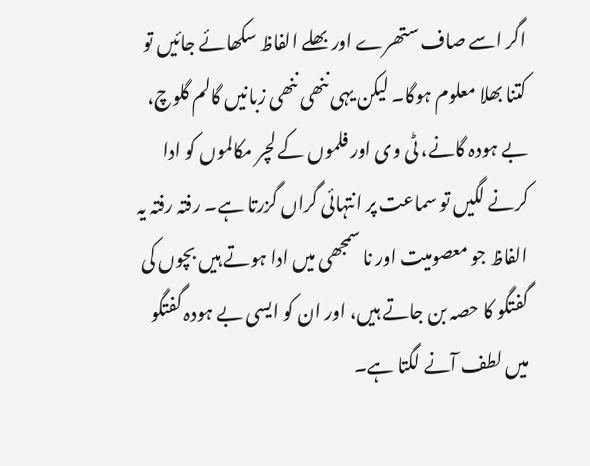اگر اسے صاف ستھرے اور بھلے الفاظ سکھائے جائیں تو کتنا بھلا معلوم ہوگا۔ لیکن یہی ننھی ننھی زبانیں گالم گلوچ، بے ہودہ گانے، ٹی وی اور فلموں کے لچر مکالموں کو ادا کرنے لگیں تو سماعت پر انتہائی گراں گزرتا ہے۔ رفتہ رفتہ یہ الفاظ جو معصومیت اور نا سمجھی میں ادا ہوتے ہیں بچوں کی گفتگو کا حصہ بن جاتے ہیں، اور ان کو ایسی بے ہودہ گفتگو میں لطف آنے لگتا ہے۔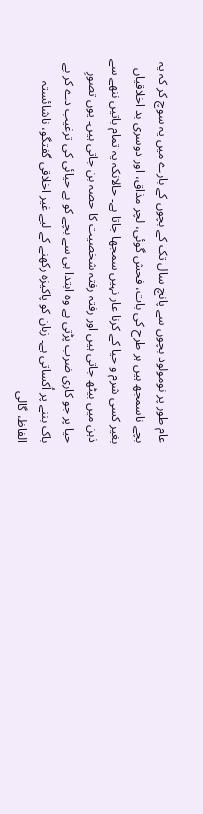عام طور پر نومولود بچوں سے پانچ سال تک کے بچوں کے بارے میں یہ سوچ کر کہ یہ بچے ناسمجھ ہیں ہر طرح کی بات، فحش گوئی، لچر مذاق، اور دوسری بد اخلاقیاں بغیر کسی شرم و حیا کے کرنا عار نہیں سمجھا جاتا ہے۔ حالانکہ یہ تمام باتیں ننھے سے ذہن میں بیٹھ جاتی ہیں اور رفتہ رفتہ شخصیت کا حصہ بن جاتی ہیں۔ یوں تصورِ حیا پر جو کاری ضرب پڑتی ہے وہ ابتدا ہی سے بچے کو بے حیائی کی ترغیب دے کر بے باک بننے پر اُکساتی ہے۔ زبان کو پاکیزہ رکھنے کے لیے غیر اخلاقی گفتگو، ناشائستہ الفاظ، گالی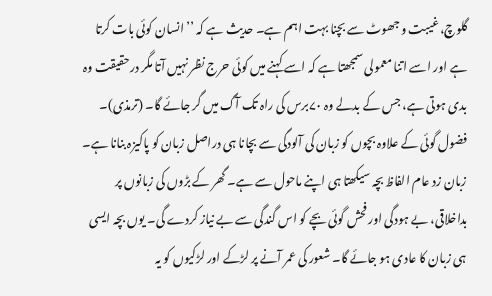گلوچ، غیبت و جھوٹ سے بچنا بہت اہم ہے۔ حدیث ہے کہ ’’انسان کوئی بات کرتا ہے اور اسے اتنا معمولی سمجھتا ہے کہ اسے کہنے میں کوئی حرج نظر نہیں آتا مگر درحقیقت وہ بدی ہوتی ہے، جس کے بدلے وہ ۷۰برس کی راہ تک آگ میں گر جائے گا۔ (ترمذی)۔ فضول گوئی کے علاوہ بچوں کو زبان کی آلودگی سے بچانا ہی دراصل زبان کو پاکیزہ بنانا ہے۔ زبان زد عام الفاظ بچہ سیکھتا ہی اپنے ماحول سے ہے۔ گھر کے بڑوں کی زبانوں پر بداخلاقی، بے ہودگی اور فحش گوئی بچے کو اس گندگی سے بے نیاز کردے گی۔ یوں بچہ ایسی ہی زبان کا عادی ہو جائے گا۔ شعور کی عمر آنے پر لڑکے اور لڑکیوں کو یہ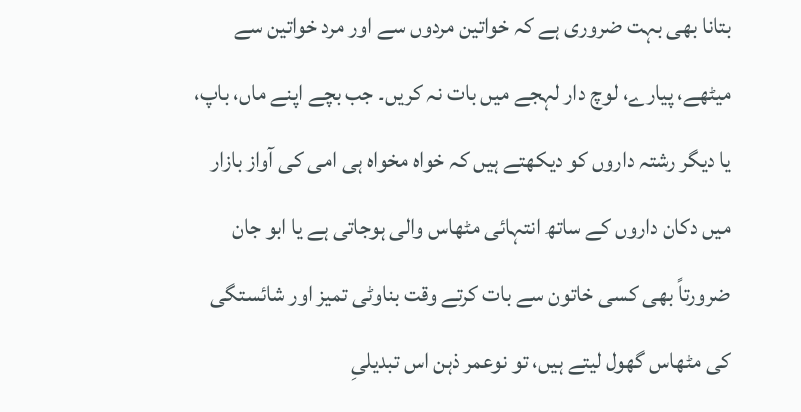بتانا بھی بہت ضروری ہے کہ خواتین مردوں سے اور مرد خواتین سے میٹھے، پیارے، لوچ دار لہجے میں بات نہ کریں۔ جب بچے اپنے ماں، باپ، یا دیگر رشتہ داروں کو دیکھتے ہیں کہ خواہ مخواہ ہی امی کی آواز بازار میں دکان داروں کے ساتھ انتہائی مٹھاس والی ہوجاتی ہے یا ابو جان ضرورتاً بھی کسی خاتون سے بات کرتے وقت بناوٹی تمیز اور شائستگی کی مٹھاس گھول لیتے ہیں، تو نوعمر ذہن اس تبدیلیِ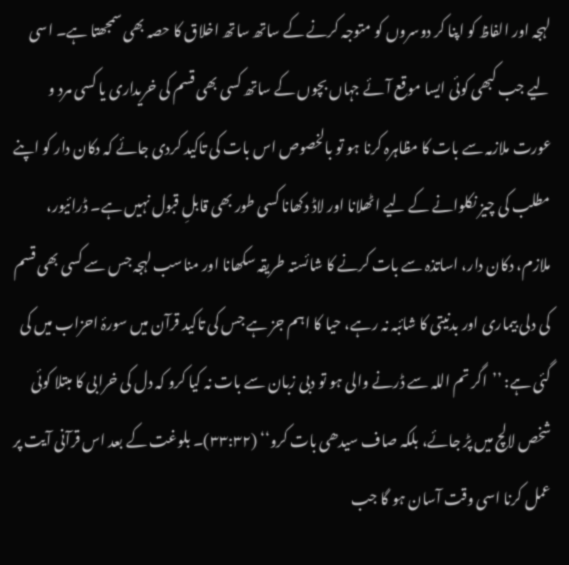لہجہ اور الفاظ کو اپنا کر دوسروں کو متوجہ کرنے کے ساتھ ساتھ اخلاق کا حصہ بھی سمجھتا ہے۔ اسی لیے جب کبھی کوئی ایسا موقع آئے جہاں بچوں کے ساتھ کسی بھی قسم کی خریداری یا کسی مرد و عورت ملازمہ سے بات کا مظاہرہ کرنا ہو تو بالخصوص اس بات کی تاکید کردی جائے کہ دکان دار کو اپنے مطلب کی چیز نکلوانے کے لیے اٹھلانا اور لاڈ دکھانا کسی طور بھی قابلِ قبول نہیں ہے۔ ڈرائیور، ملازم، دکان دار، اساتذہ سے بات کرنے کا شائستہ طریقہ سکھانا اور مناسب لہجہ جس سے کسی بھی قسم کی دلی بیماری اور بدنیتی کا شائبہ نہ رہے، حیا کا اہم جز ہے جس کی تاکید قرآن میں سورۂ احزاب میں کی گئی ہے: ’’اگر تم اللہ سے ڈرنے والی ہو تو دبی زبان سے بات نہ کیا کرو کہ دل کی خرابی کا مبتلا کوئی شخص لالچ میں پڑ جائے، بلکہ صاف سیدھی بات کرو‘‘ (۳۳:۳۲)۔ بلوغت کے بعد اس قرآنی آیت پر عمل کرنا اسی وقت آسان ہو گا جب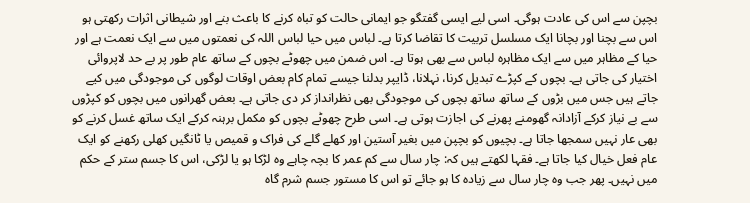بچپن سے اس کی عادت ہوگی۔ اسی لیے ایسی گفتگو جو ایمانی حالت کو تباہ کرنے کا باعث بنے اور شیطانی اثرات رکھتی ہو اس سے بچنا اور بچانا ایک مسلسل تربیت کا تقاضا کرتا ہے۔ لباس میں حیا لباس اللہ کی نعمتوں میں سے ایک نعمت ہے اور حیا کے مظاہر میں سے ایک مظاہرہ لباس سے بھی ہوتا ہے۔ اس ضمن میں چھوٹے بچوں کے ساتھ عام طور پر بے حد لاپروائی اختیار کی جاتی ہے۔ بچوں کے کپڑے تبدیل کرنا، نہلانا، ڈایپر بدلنا جیسے تمام کام بعض اوقات لوگوں کی موجودگی میں کیے جاتے ہیں جس میں بڑوں کے ساتھ ساتھ بچوں کی موجودگی بھی نظرانداز کر دی جاتی ہے۔ بعض گھرانوں میں بچوں کو کپڑوں سے بے نیاز کرکے آزادانہ گھومنے پھرنے کی اجازت ہوتی ہے۔ اسی طرح چھوٹے بچوں کو مکمل برہنہ کرکے ایک ساتھ غسل کرنے کو بھی عار نہیں سمجھا جاتا ہے۔ بچیوں کو بچپن میں بغیر آستین اور کھلے گلے کی فراک و قمیص یا ٹانگیں کھلی رکھنے کو ایک عام فعل خیال کیا جاتا ہے۔ فقہا لکھتے ہیں کہ: چار سال سے کم عمر کا بچہ چاہے وہ لڑکا ہو یا لڑکی، اس کا جسم ستر کے حکم میں نہیں۔ پھر جب وہ چار سال سے زیادہ کا ہو جائے تو اس کا مستور جسم شرم گاہ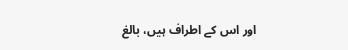اور اس کے اطراف ہیں، بالغ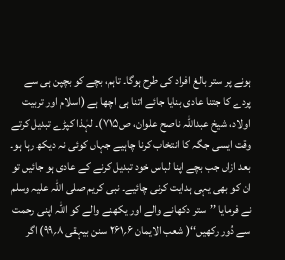ہونے پر ستر بالغ افراد کی طرح ہوگا۔ تاہم، بچے کو بچپن ہی سے پردے کا جتنا عادی بنایا جائے اتنا ہی اچھا ہے (اسلام اور تربیت اولاد، شیخ عبداللہ ناصح علوان، ص۷۱۵)۔ لہٰذا کپڑے تبدیل کرتے وقت ایسی جگہ کا انتخاب کرنا چاہیے جہاں کوئی نہ دیکھ رہا ہو۔ بعد ازاں جب بچے اپنا لباس خود تبدیل کرنے کے عادی ہو جائیں تو ان کو بھی یہی ہدایت کرنی چائیے۔ نبی کریم صلی اللہ علیہ وسلم نے فرمایا ’’ستر دکھانے والے اور یکھنے والے کو اللہ اپنی رحمت سے دُور رکھیں‘‘( شعب الایمان ۶؍۲۶۱ سنن بیہقی ۸؍۹۹) اگر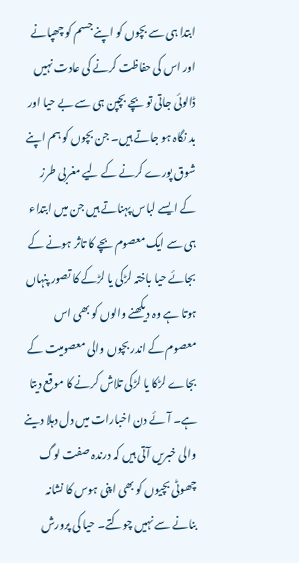ابتدا ہی سے بچوں کو اپنے جسم کو چھپانے اور اس کی حفاظت کرنے کی عادت نہیں ڈالوئی جاتی تو بچے بچپن ہی سے بے حیا اور بد نگاہ ہو جاتے ہیں۔ جن بچوں کو ہم اپنے شوق پورے کرنے کے لیے مغربی طرز کے ایسے لباس پہناتے ہیں جن میں ابتداء ہی سے ایک معصوم بچے کا تاثر ہونے کے بجائے حیا باختہ لڑکی یا لڑکے کا تصور پنہاں ہوتا ہے وہ دیکھنے والوں کو بھی اس معصوم کے اندر بچوں والی معصومیت کے بجاے لڑکا یا لڑکی تلاش کرنے کا موقع دیتا ہے۔ آئے دن اخبارات میں دل دہلا دینے والی خبریں آتی ہیں کہ درندہ صفت لوگ چھوٹی بچیوں کو بھی اپنی ہوس کا نشانہ بنانے سے نہیں چوکتے۔ حیا کی پرورش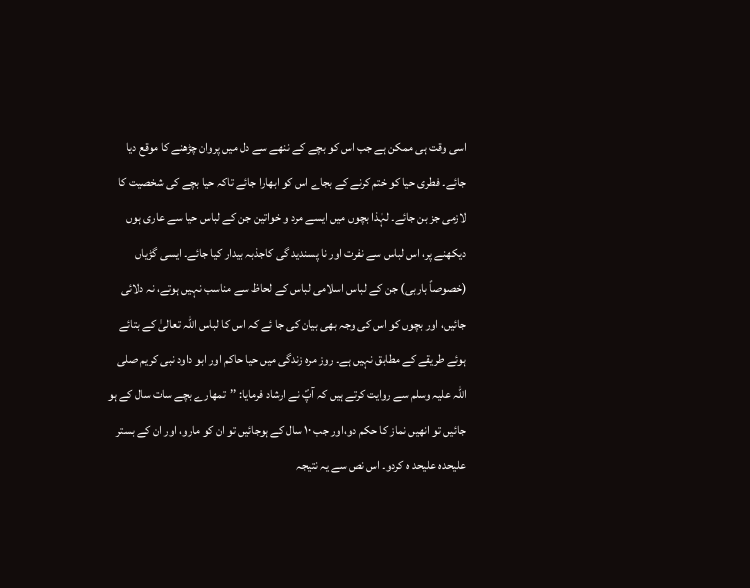اسی وقت ہی ممکن ہے جب اس کو بچے کے ننھے سے دل میں پروان چڑھنے کا موقع دیا جائے۔ فطری حیا کو ختم کرنے کے بجاے اس کو ابھارا جائے تاکہ حیا بچے کی شخصیت کا لازمی جز بن جائے۔ لہٰذا بچوں میں ایسے مرد و خواتین جن کے لباس حیا سے عاری ہوں دیکھنے پر، اس لباس سے نفرت اور نا پسندید گی کاجذبہ بیدار کیا جائے۔ ایسی گڑیاں (خصوصاً باربی) جن کے لباس اسلامی لباس کے لحاظ سے مناسب نہیں ہوتے، نہ دلائی جائیں، اور بچوں کو اس کی وجہ بھی بیان کی جا ئے کہ اس کا لباس اللہ تعالیٰ کے بتائے ہوئے طریقے کے مطابق نہیں ہے۔ روز مرہ زندگی میں حیا حاکم اور ابو داود نبی کریم صلی اللہ علیہ وسلم سے روایت کرتے ہیں کہ آپؐ نے ارشاد فرمایا: ’’تمھارے بچے سات سال کے ہو جائیں تو انھیں نماز کا حکم دو،اور جب ۱۰ سال کے ہوجائیں تو ان کو مارو، اور ان کے بستر علیحدہ علیحد ہ کردو۔ اس نص سے یہ نتیجہ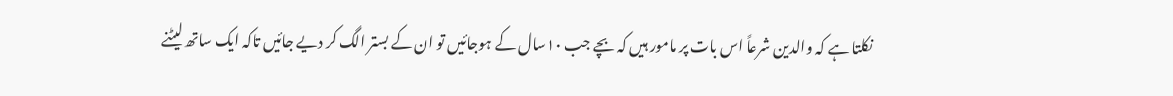نکلتا ہے کہ والدین شرعاً اس بات پر مامور ہیں کہ بچے جب ۱۰سال کے ہوجائیں تو ان کے بستر الگ کر دیے جائیں تاکہ ایک ساتھ لیٹنے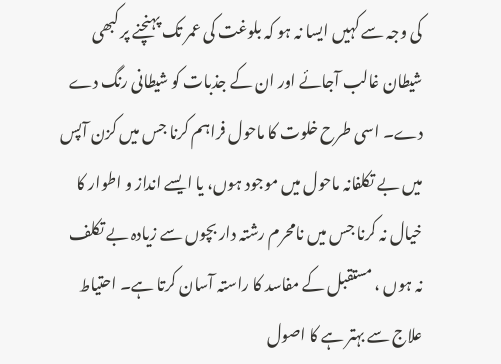کی وجہ سے کہیں ایسا نہ ہو کہ بلوغت کی عمر تک پہنچنے پر کبھی شیطان غالب آجائے اور ان کے جذبات کو شیطانی رنگ دے دے۔ اسی طرح خلوت کا ماحول فراہم کرنا جس میں کزن آپس میں بے تکلفانہ ماحول میں موجود ہوں، یا ایسے انداز و اطوار کا خیال نہ کرنا جس میں نامحرم رشتہ دار بچوں سے زیادہ بے تکلف نہ ہوں ، مستقبل کے مفاسد کا راستہ آسان کرتا ہے۔ احتیاط علاج سے بہتر ہے کا اصول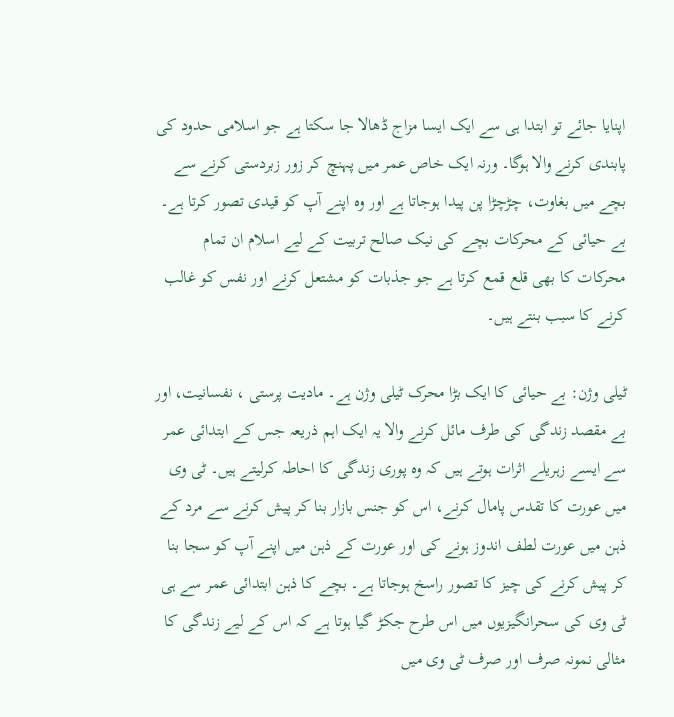اپنایا جائے تو ابتدا ہی سے ایک ایسا مزاج ڈھالا جا سکتا ہے جو اسلامی حدود کی پابندی کرنے والا ہوگا۔ ورنہ ایک خاص عمر میں پہنچ کر زور زبردستی کرنے سے بچے میں بغاوت، چڑچڑا پن پیدا ہوجاتا ہے اور وہ اپنے آپ کو قیدی تصور کرتا ہے۔ بے حیائی کے محرکات بچے کی نیک صالح تربیت کے لیے اسلام ان تمام محرکات کا بھی قلع قمع کرتا ہے جو جذبات کو مشتعل کرنے اور نفس کو غالب کرنے کا سبب بنتے ہیں۔

ٹیلی وژن: بے حیائی کا ایک بڑا محرک ٹیلی وژن ہے۔ مادیت پرستی ، نفسانیت، اور بے مقصد زندگی کی طرف مائل کرنے والا یہ ایک اہم ذریعہ جس کے ابتدائی عمر سے ایسے زہریلے اثرات ہوتے ہیں کہ وہ پوری زندگی کا احاطہ کرلیتے ہیں۔ ٹی وی میں عورت کا تقدس پامال کرنے، اس کو جنس بازار بنا کر پیش کرنے سے مرد کے ذہن میں عورت لطف اندوز ہونے کی اور عورت کے ذہن میں اپنے آپ کو سجا بنا کر پیش کرنے کی چیز کا تصور راسخ ہوجاتا ہے۔ بچے کا ذہن ابتدائی عمر سے ہی ٹی وی کی سحرانگیزیوں میں اس طرح جکڑ گیا ہوتا ہے کہ اس کے لیے زندگی کا مثالی نمونہ صرف اور صرف ٹی وی میں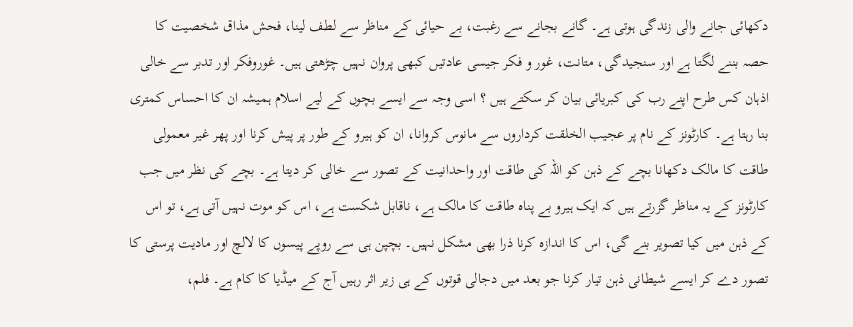دکھائی جانے والی زندگی ہوتی ہے۔ گانے بجانے سے رغبت، بے حیائی کے مناظر سے لطف لینا، فحش مذاق شخصیت کا حصہ بننے لگتا ہے اور سنجیدگی، متانت، غور و فکر جیسی عادتیں کبھی پروان نہیں چڑھتی ہیں۔ غوروفکر اور تدبر سے خالی اذہان کس طرح اپنے رب کی کبریائی بیان کر سکتے ہیں ؟ اسی وجہ سے ایسے بچوں کے لیے اسلام ہمیشہ ان کا احساس کمتری بنا رہتا ہے۔ کارٹونز کے نام پر عجیب الخلقت کرداروں سے مانوس کروانا، ان کو ہیرو کے طور پر پیش کرنا اور پھر غیر معمولی طاقت کا مالک دکھانا بچے کے ذہن کو اللہ کی طاقت اور واحدانیت کے تصور سے خالی کر دیتا ہے۔ بچے کی نظر میں جب کارٹونز کے یہ مناظر گزرتے ہیں کہ ایک ہیرو بے پناہ طاقت کا مالک ہے، ناقابل شکست ہے، اس کو موت نہیں آتی ہے، تو اس کے ذہن میں کیا تصویر بنے گی، اس کا اندازہ کرنا ذرا بھی مشکل نہیں۔ بچپن ہی سے روپے پیسوں کا لالچ اور مادیت پرستی کا تصور دے کر ایسے شیطانی ذہن تیار کرنا جو بعد میں دجالی قوتوں کے ہی زیر اثر رہیں آج کے میڈیا کا کام ہے۔ فلم،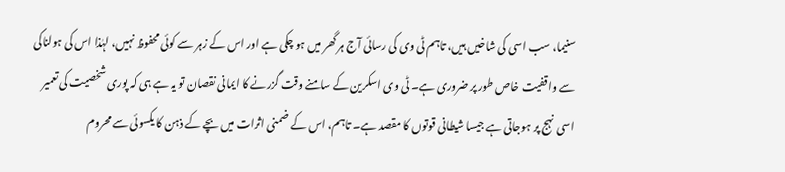سنیما، سب اسی کی شاخیں ہیں، تاہم ٹی وی کی رسائی آج ہر گھر میں ہو چکی ہے اور اس کے زہر سے کوئی محفوظ نہیں، لہٰذا اس کی ہولناکی سے واقفیت خاص طور پر ضروری ہے۔ ٹی وی اسکرین کے سامنے وقت گزرنے کا ایمانی نقصان تو یہ ہے ہی کہ پوری شخصیت کی تعمیر اسی نہج پر ہوجاتی ہے جیسا شیطانی قوتوں کا مقصد ہے۔ تاہم، اس کے ضمنی اثرات میں بچے کے ذہن کا یکسوئی سے محروم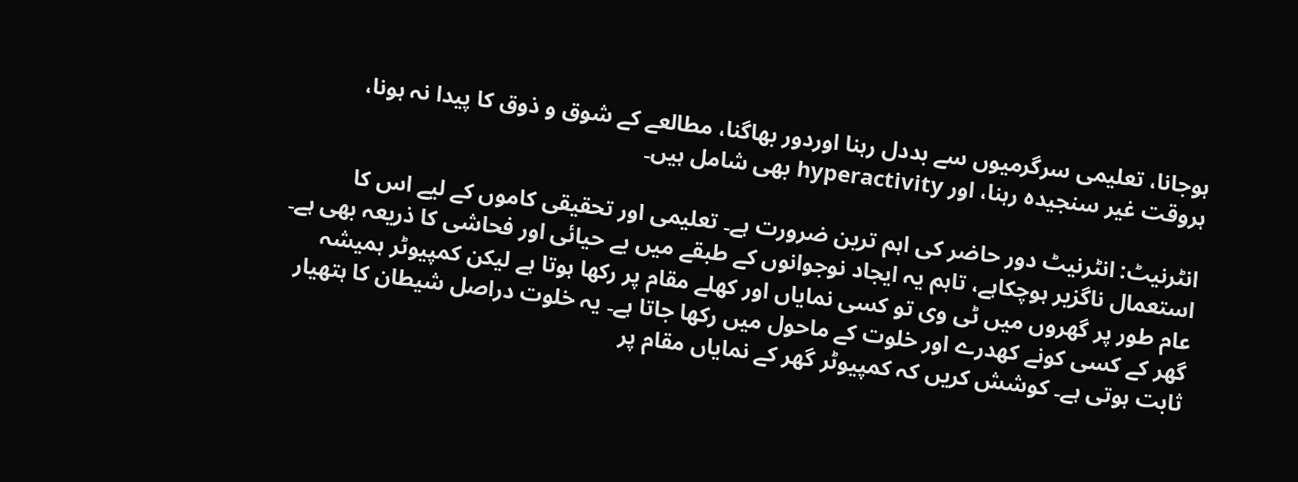ہوجانا، تعلیمی سرگرمیوں سے بددل رہنا اوردور بھاگنا، مطالعے کے شوق و ذوق کا پیدا نہ ہونا، ہروقت غیر سنجیدہ رہنا، اور hyperactivity بھی شامل ہیں۔

انٹرنیٹ: انٹرنیٹ دور حاضر کی اہم ترین ضرورت ہے۔ تعلیمی اور تحقیقی کاموں کے لیے اس کا استعمال ناگزیر ہوچکاہے، تاہم یہ ایجاد نوجوانوں کے طبقے میں بے حیائی اور فحاشی کا ذریعہ بھی ہے۔ عام طور پر گھروں میں ٹی وی تو کسی نمایاں اور کھلے مقام پر رکھا ہوتا ہے لیکن کمپیوٹر ہمیشہ گھر کے کسی کونے کھدرے اور خلوت کے ماحول میں رکھا جاتا ہے۔ یہ خلوت دراصل شیطان کا ہتھیار ثابت ہوتی ہے۔ کوشش کریں کہ کمپیوٹر گھر کے نمایاں مقام پر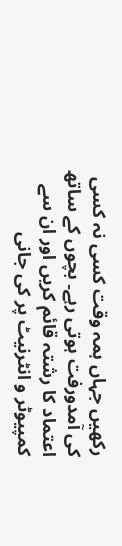رکھیں جہاں ہمہ وقت کسی نہ کسی کی آمدورفت ہوتی رہے۔ بچوں کے ساتھ اعتماد کا رشتہ قائم کریں اور ان سے کمپیوٹر و انٹرنیٹ پر کی جانی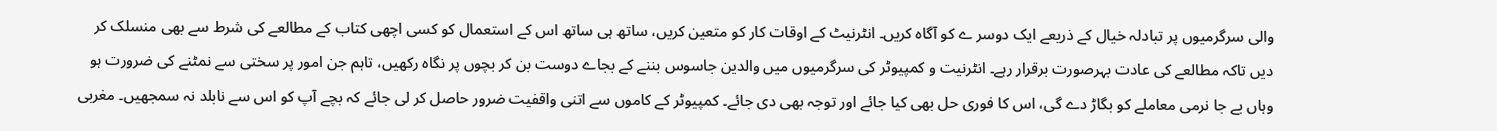والی سرگرمیوں پر تبادلہ خیال کے ذریعے ایک دوسر ے کو آگاہ کریں۔ انٹرنیٹ کے اوقات کار کو متعین کریں، ساتھ ہی ساتھ اس کے استعمال کو کسی اچھی کتاب کے مطالعے کی شرط سے بھی منسلک کر دیں تاکہ مطالعے کی عادت بہرصورت برقرار رہے۔ انٹرنیت و کمپیوٹر کی سرگرمیوں میں والدین جاسوس بننے کے بجاے دوست بن کر بچوں پر نگاہ رکھیں، تاہم جن امور پر سختی سے نمٹنے کی ضرورت ہو وہاں بے جا نرمی معاملے کو بگاڑ دے گی، اس کا فوری حل بھی کیا جائے اور توجہ بھی دی جائے۔ کمپیوٹر کے کاموں سے اتنی واقفیت ضرور حاصل کر لی جائے کہ بچے آپ کو اس سے نابلد نہ سمجھیں۔ مغربی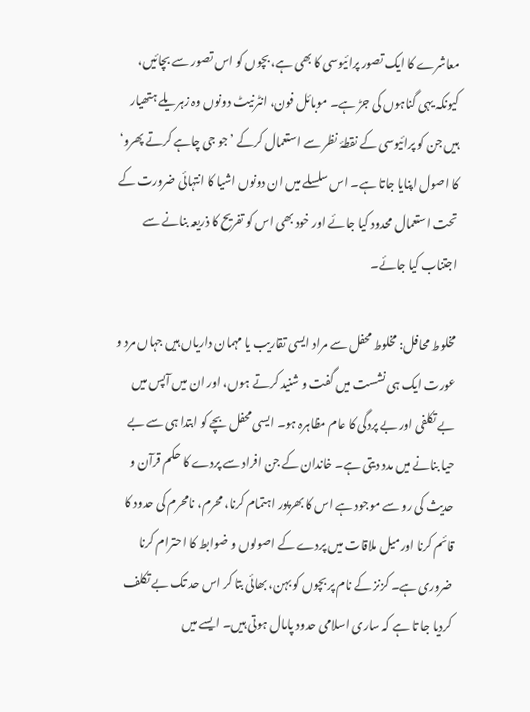معاشرے کا ایک تصور پرائیوسی کا بھی ہے، بچوں کو اس تصور سے بچائیں، کیونکہ یہی گناہوں کی جڑ ہے۔ موبائل فون، انٹرنیٹ دونوں وہ زہریلے ہتھیار ہیں جن کو پرائیوسی کے نقطۂ نظر سے استعمال کرکے ’جو جی چاہے کرتے پھرو‘ کا اصول اپنایا جاتا ہے۔ اس سلسلے میں ان دونوں اشیا کا انتہائی ضرورت کے تحت استعمال محدود کیا جائے اور خود بھی اس کو تفریح کا ذریعہ بنانے سے اجتناب کیا جائے۔

مخلوط محافل: مخلوط محفل سے مراد ایسی تقاریب یا مہمان داریاں ہیں جہاں مرد و عورت ایک ہی نشست میں گفت و شنید کرتے ہوں، اور ان میں آپس میں بے تکلفی اور بے پردگی کا عام مظاہرہ ہو۔ ایسی محفل بچے کو ابتدا ہی سے بے حیا بنانے میں مدد دیتی ہے۔ خاندان کے جن افراد سے پردے کا حکم قرآن و حدیث کی رو سے موجود ہے اس کا بھرپور اہتمام کرنا، محرم، نامحرم کی حدود کا قائم کرنا اورمیل ملاقات میں پردے کے اصولوں و ضوابط کا احترام کرنا ضروری ہے۔ کزنز کے نام پر بچوں کو بہن، بھائی بتا کر اس حد تک بے تکلف کردیا جا تا ہے کہ ساری اسلامی حدود پامال ہوتی ہیں۔ ایسے میں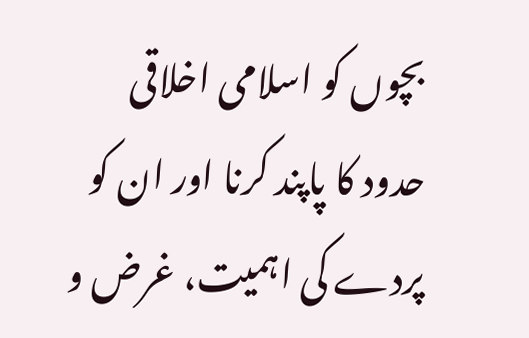بچوں کو اسلامی اخلاقی حدود کا پاپند کرنا اور ان کو پردے کی اہمیت، غرض و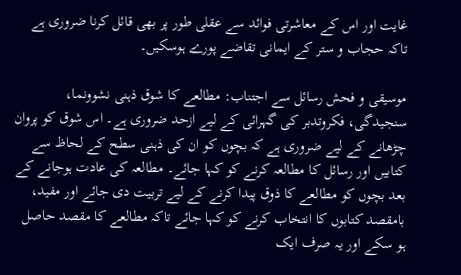غایت اور اس کے معاشرتی فوائد سے عقلی طور پر بھی قائل کرنا ضروری ہے تاکہ حجاب و ستر کے ایمانی تقاضے پورے ہوسکیں۔

موسیقی و فحش رسائل سے اجتناب: مطالعے کا شوق ذہنی نشوونما، سنجیدگی، فکروتدبر کی گہرائی کے لیے ازحد ضروری ہے۔ اس شوق کو پروان چڑھانے کے لیے ضروری ہے کہ بچوں کو ان کی ذہنی سطح کے لحاظ سے کتابیں اور رسائل کا مطالعہ کرنے کو کہا جائے۔ مطالعہ کی عادت ہوجانے کے بعد بچوں کو مطالعے کا ذوق پیدا کرنے کے لیے تربیت دی جائے اور مفید، بامقصد کتابوں کا انتخاب کرنے کو کہا جائے تاکہ مطالعے کا مقصد حاصل ہو سکے اور یہ صرف ایک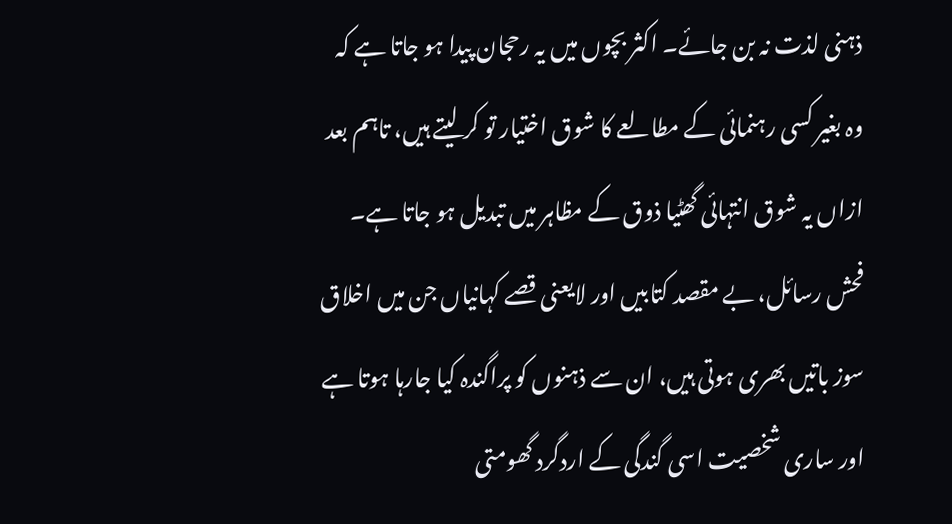ذہنی لذت نہ بن جائے۔ اکثر بچوں میں یہ رحجان پیدا ہو جاتا ہے کہ وہ بغیر کسی رہنمائی کے مطالعے کا شوق اختیار تو کر لیتے ہیں، تاہم بعد ازاں یہ شوق انتہائی گھٹیا ذوق کے مظاہر میں تبدیل ہو جاتا ہے۔ فحش رسائل، بے مقصد کتابیں اور لایعنی قصے کہانیاں جن میں اخلاق سوز باتیں بھری ہوتی ہیں، ان سے ذہنوں کو پراگندہ کیا جارہا ہوتا ہے اور ساری شخصیت اسی گندگی کے اردگرد گھومتی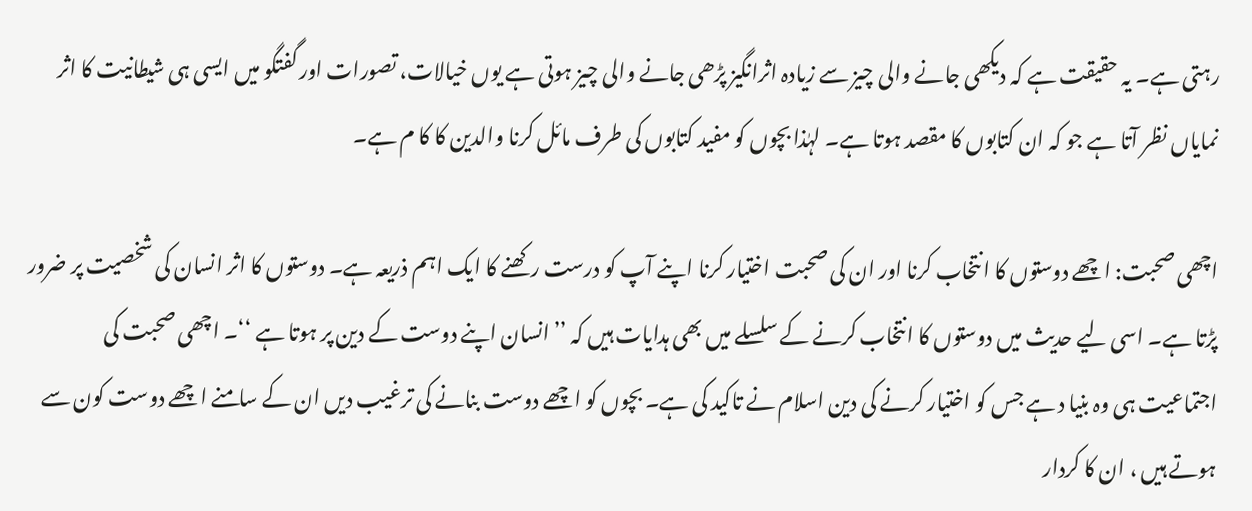رہتی ہے۔ یہ حقیقت ہے کہ دیکھی جانے والی چیز سے زیادہ اثرانگیز پڑھی جانے والی چیز ہوتی ہے یوں خیالات، تصورات اور گفتگو میں ایسی ہی شیطانیت کا اثر نمایاں نظر آتا ہے جو کہ ان کتابوں کا مقصد ہوتا ہے۔ لہٰذا بچوں کو مفید کتابوں کی طرف مائل کرنا والدین کا کا م ہے۔

اچھی صحبت: اچھے دوستوں کا انتخاب کرنا اور ان کی صحبت اختیار کرنا اپنے آپ کو درست رکھنے کا ایک اہم ذریعہ ہے۔ دوستوں کا اثر انسان کی شخصیت پر ضرور پڑتا ہے۔ اسی لیے حدیث میں دوستوں کا انتخاب کرنے کے سلسلے میں بھی ہدایات ہیں کہ ’’انسان اپنے دوست کے دین پر ہوتا ہے ‘‘۔ اچھی صحبت کی اجتماعیت ہی وہ بنیا د ہے جس کو اختیار کرنے کی دین اسلام نے تاکید کی ہے۔ بچوں کو اچھے دوست بنانے کی ترغیب دیں ان کے سامنے اچھے دوست کون سے ہوتے ہیں ، ان کا کردار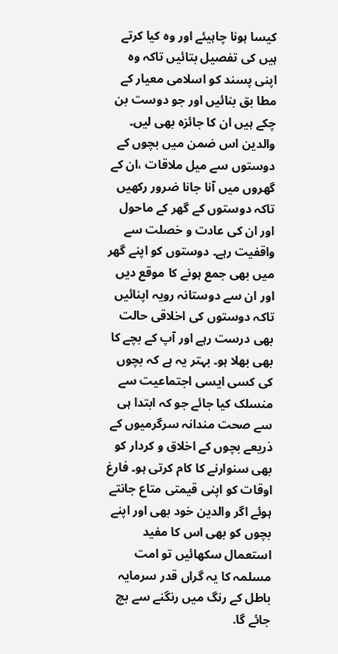کیسا ہونا چاہیئے اور وہ کیا کرتے ہیں کی تفصیل بتائیں تاکہ وہ اپنی پسند کو اسلامی معیار کے مطا بق بنائیں اور جو دوست بن چکے ہیں ان کا جائزہ بھی لیں۔ والدین اس ضمن میں بچوں کے دوستوں سے میل ملاقات ،ان کے گھروں میں آنا جانا ضرور رکھیں تاکہ دوستوں کے گھر کے ماحول اور ان کی عادت و خصلت سے واقفیت رہے۔ دوستوں کو اپنے گھر میں بھی جمع ہونے کا موقع دیں اور ان سے دوستانہ رویہ اپنائیں تاکہ دوستوں کی اخلاقی حالت بھی درست رہے اور آپ کے بچے کا بھی بھلا ہو۔ بہتر یہ ہے کہ بچوں کی کسی ایسی اجتماعیت سے منسلک کیا جائے جو کہ ابتدا ہی سے صحت مندانہ سرگرمیوں کے ذریعے بچوں کے اخلاق و کردار کو بھی سنوارنے کا کام کرتی ہو۔ فارغ اوقات کو اپنی قیمتی متاع جانتے ہوئے اگر والدین خود بھی اور اپنے بچوں کو بھی اس کا مفید استعمال سکھائیں تو امت مسلمہ کا یہ گراں قدر سرمایہ باطل کے رنگ میں رنگنے سے بچ جائے گا.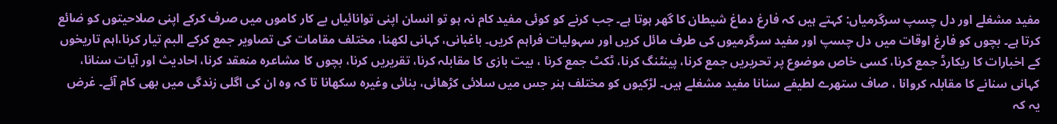مفید مشغلے اور دل چسپ سرگرمیاں: کہتے ہیں کہ فارغ دماغ شیطان کا گھر ہوتا ہے۔ جب کرنے کو کوئی مفید کام نہ ہو تو انسان اپنی توانائیاں بے کار کاموں میں صرف کرکے اپنی صلاحیتوں کو ضائع کرتا ہے۔ بچوں کو فارغ اوقات میں دل چسپ اور مفید سرگرمیوں کی طرف مائل کریں اور سہولیات فراہم کریں۔ باغبانی، کہانی لکھنا، مختلف مقامات کی تصاویر جمع کرکے البم تیار کرنا،اہم تاریخوں کے اخبارات کا ریکارڈ جمع کرنا، کسی خاص موضوع پر تحریریں جمع کرنا، پینٹنگ کرنا، ٹکٹ جمع کرنا ، بیت بازی کا مقابلہ کرنا، تقریریں کرنا، بچوں کا مشاعرہ منعقد کرنا، احادیث اور آیات سنانا، کہانی سنانے کا مقابلہ کروانا ، صاف ستھرے لطیفے سنانا مفید مشغلے ہیں۔ لڑکیوں کو مختلف ہنر جس میں سلائی کڑھائی، بنائی وغیرہ سکھانا تا کہ وہ ان کی اگلی زندگی میں بھی کام آئے۔ غرض یہ کہ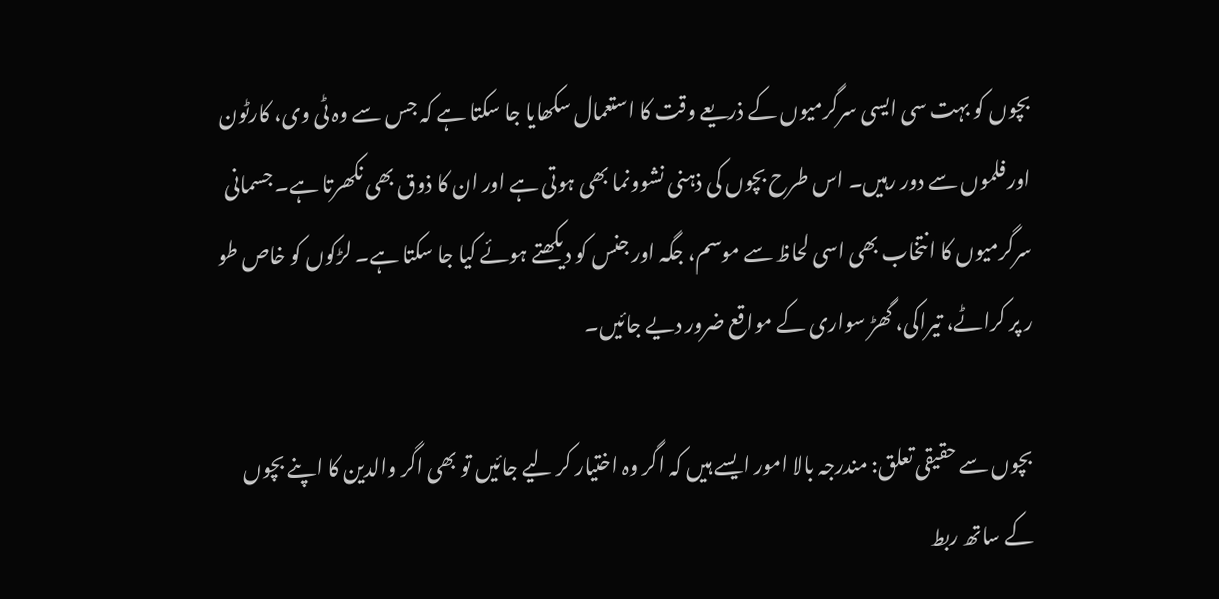بچوں کو بہت سی ایسی سرگرمیوں کے ذریعے وقت کا استعمال سکھایا جا سکتا ہے کہ جس سے وہ ٹی وی، کارٹون اور فلموں سے دور رہیں۔ اس طرح بچوں کی ذہنی نشوونما بھی ہوتی ہے اور ان کا ذوق بھی نکھرتا ہے۔ جسمانی سرگرمیوں کا انتخاب بھی اسی لحاظ سے موسم، جگہ اور جنس کو دیکھتے ہوئے کیا جا سکتا ہے۔ لڑکوں کو خاص طو ر پر کراٹے، تیراکی، گھڑ سواری کے مواقع ضرور دیے جائیں۔

بچوں سے حقیقی تعلق: مندرجہ بالا امور ایسے ہیں کہ اگر وہ اختیار کر لیے جائیں تو بھی اگر والدین کا اپنے بچوں کے ساتھ ربط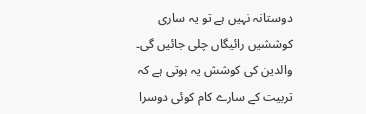دوستانہ نہیں ہے تو یہ ساری کوششیں رائیگاں چلی جائیں گی۔ والدین کی کوشش یہ ہوتی ہے کہ تربیت کے سارے کام کوئی دوسرا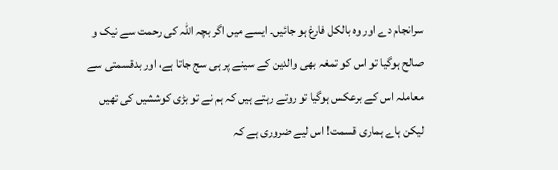سرانجام دے اور وہ بالکل فارغ ہو جائیں۔ ایسے میں اگر بچہ اللہ کی رحمت سے نیک و صالح ہوگیا تو اس کو تمغہ بھی والدین کے سینے پر ہی سج جاتا ہے، اور بدقسمتی سے معاملہ اس کے برعکس ہوگیا تو روتے رہتے ہیں کہ ہم نے تو بڑی کوششیں کی تھیں لیکن ہاے ہماری قسمت! اس لیے ضروری ہے کہ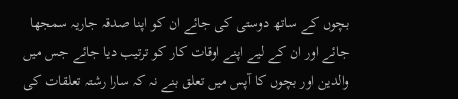بچوں کے ساتھ دوستی کی جائے ان کو اپنا صدقہ جاریہ سمجھا جائے اور ان کے لیے اپنے اوقات کار کو ترتیب دیا جائے جس میں والدین اور بچوں کا آپس میں تعلق بنے نہ کہ سارا رشتہ تعلقات کی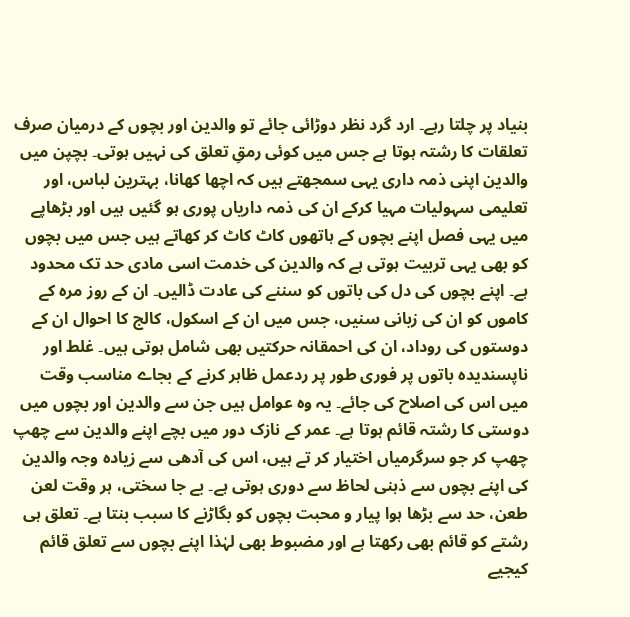بنیاد پر چلتا رہے۔ ارد گرد نظر دوڑائی جائے تو والدین اور بچوں کے درمیان صرف تعلقات کا رشتہ ہوتا ہے جس میں کوئی رمقِ تعلق کی نہیں ہوتی۔ بچپن میں والدین اپنی ذمہ داری یہی سمجھتے ہیں کہ اچھا کھانا، بہترین لباس، اور تعلیمی سہولیات مہیا کرکے ان کی ذمہ داریاں پوری ہو گئیں ہیں اور بڑھاپے میں یہی فصل اپنے بچوں کے ہاتھوں کاٹ کاٹ کر کھاتے ہیں جس میں بچوں کو بھی یہی تربیت ہوتی ہے کہ والدین کی خدمت اسی مادی حد تک محدود ہے۔ اپنے بچوں کی دل کی باتوں کو سننے کی عادت ڈالیں۔ ان کے روز مرہ کے کاموں کو ان کی زبانی سنیں، جس میں ان کے اسکول، کالج کا احوال ان کے دوستوں کی روداد، ان کی احمقانہ حرکتیں بھی شامل ہوتی ہیں۔ غلط اور ناپسندیدہ باتوں پر فوری طور پر ردعمل ظاہر کرنے کے بجاے مناسب وقت میں اس کی اصلاح کی جائے۔ یہ وہ عوامل ہیں جن سے والدین اور بچوں میں دوستی کا رشتہ قائم ہوتا ہے۔ عمر کے نازک دور میں بچے اپنے والدین سے چھپ چھپ کر جو سرگرمیاں اختیار کر تے ہیں، اس کی آدھی سے زیادہ وجہ والدین کی اپنے بچوں سے ذہنی لحاظ سے دوری ہوتی ہے۔ بے جا سختی، ہر وقت لعن طعن، حد سے بڑھا ہوا پیار و محبت بچوں کو بگاڑنے کا سبب بنتا ہے۔ تعلق ہی رشتے کو قائم بھی رکھتا ہے اور مضبوط بھی لہٰذا اپنے بچوں سے تعلق قائم کیجیے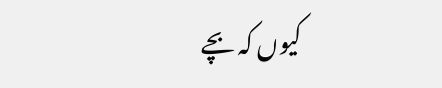کیوں کہ بچے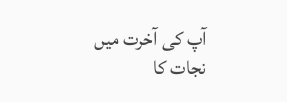آپ کی آخرت میں نجات کا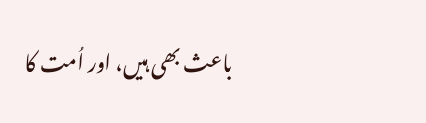باعث بھی ہیں، اور اُمت کا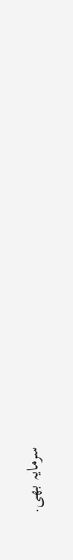سرمایہ بھی.